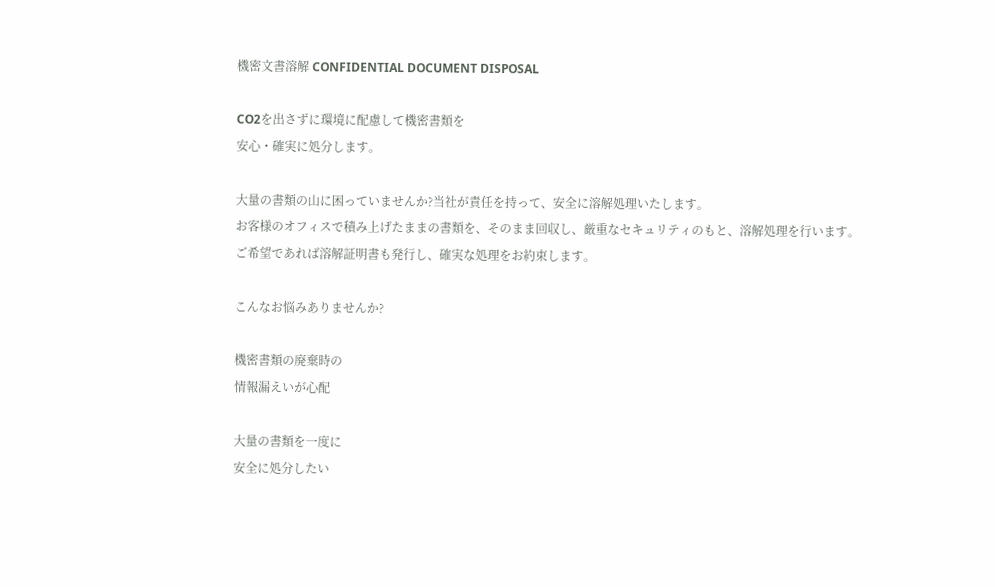機密文書溶解 CONFIDENTIAL DOCUMENT DISPOSAL

CO2を出さずに環境に配慮して機密書類を
安心・確実に処分します。

大量の書類の山に困っていませんか?当社が責任を持って、安全に溶解処理いたします。
お客様のオフィスで積み上げたままの書類を、そのまま回収し、厳重なセキュリティのもと、溶解処理を行います。
ご希望であれば溶解証明書も発行し、確実な処理をお約束します。

こんなお悩みありませんか?

機密書類の廃棄時の
情報漏えいが心配

大量の書類を一度に
安全に処分したい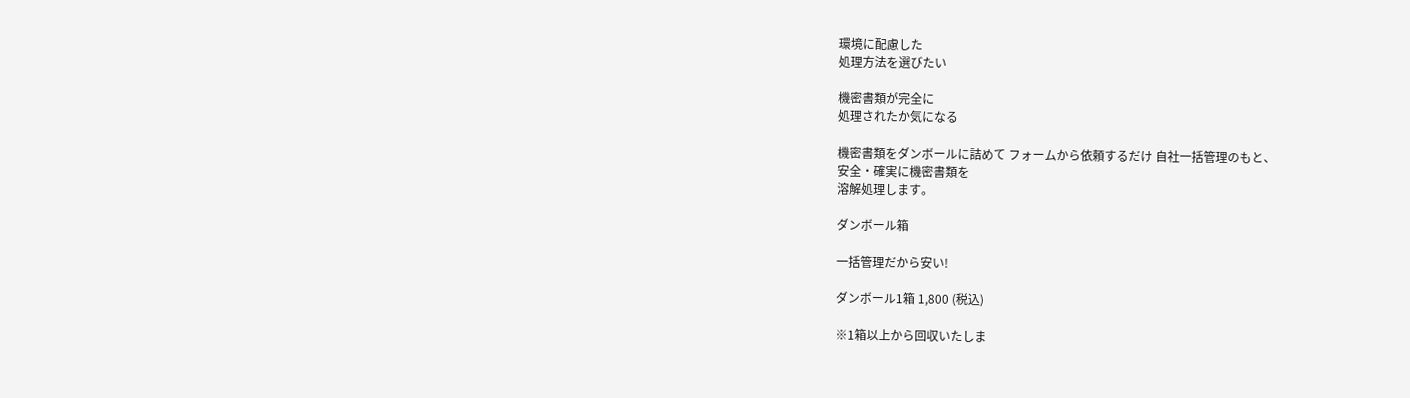環境に配慮した
処理方法を選びたい

機密書類が完全に
処理されたか気になる

機密書類をダンボールに詰めて フォームから依頼するだけ 自社一括管理のもと、
安全・確実に機密書類を
溶解処理します。

ダンボール箱

一括管理だから安い!

ダンボール1箱 1,800 (税込)

※1箱以上から回収いたしま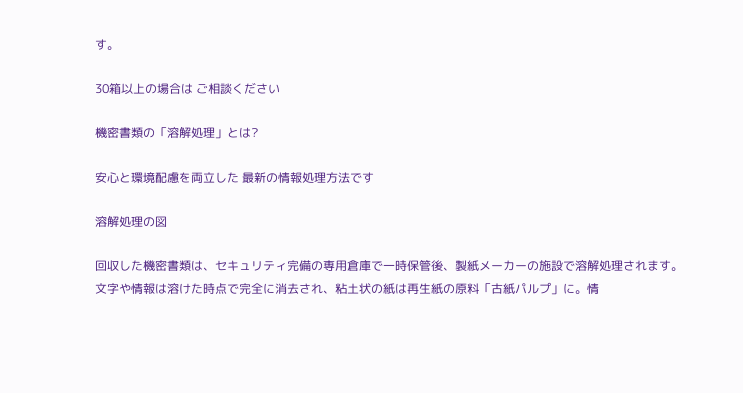す。

30箱以上の場合は ご相談ください

機密書類の「溶解処理」とは?

安心と環境配慮を両立した 最新の情報処理方法です

溶解処理の図

回収した機密書類は、セキュリティ完備の専用倉庫で一時保管後、製紙メーカーの施設で溶解処理されます。
文字や情報は溶けた時点で完全に消去され、粘土状の紙は再生紙の原料「古紙パルプ」に。情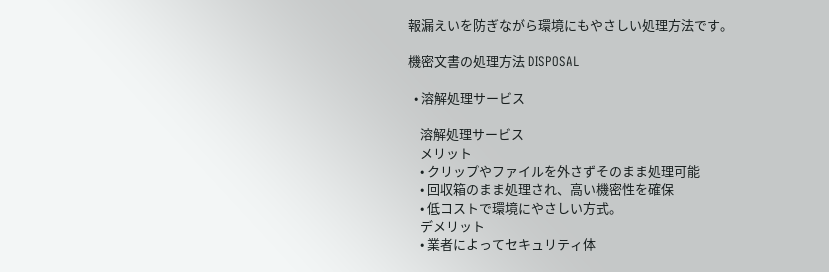報漏えいを防ぎながら環境にもやさしい処理方法です。

機密文書の処理方法 DISPOSAL

  • 溶解処理サービス

    溶解処理サービス
    メリット
    • クリップやファイルを外さずそのまま処理可能
    • 回収箱のまま処理され、高い機密性を確保
    • 低コストで環境にやさしい方式。
    デメリット
    • 業者によってセキュリティ体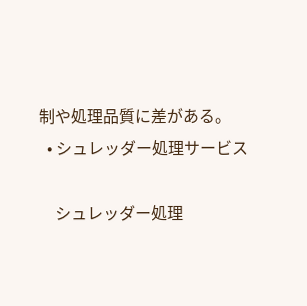制や処理品質に差がある。
  • シュレッダー処理サービス

    シュレッダー処理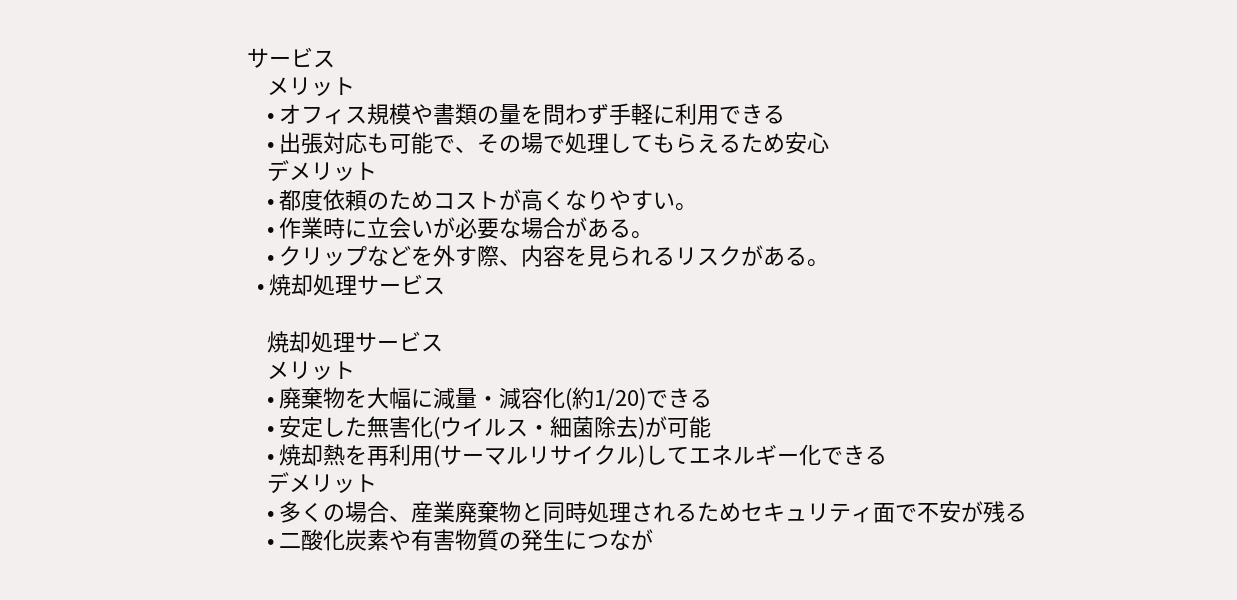サービス
    メリット
    • オフィス規模や書類の量を問わず手軽に利用できる
    • 出張対応も可能で、その場で処理してもらえるため安心
    デメリット
    • 都度依頼のためコストが高くなりやすい。
    • 作業時に立会いが必要な場合がある。
    • クリップなどを外す際、内容を見られるリスクがある。
  • 焼却処理サービス

    焼却処理サービス
    メリット
    • 廃棄物を大幅に減量・減容化(約1/20)できる
    • 安定した無害化(ウイルス・細菌除去)が可能
    • 焼却熱を再利用(サーマルリサイクル)してエネルギー化できる
    デメリット
    • 多くの場合、産業廃棄物と同時処理されるためセキュリティ面で不安が残る
    • 二酸化炭素や有害物質の発生につなが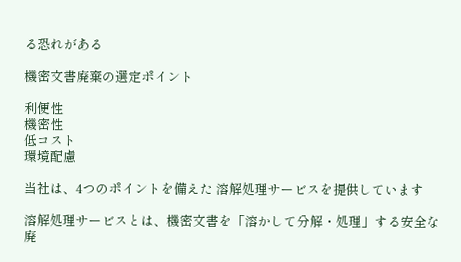る恐れがある

機密文書廃棄の選定ポイント

利便性
機密性
低コスト
環境配慮

当社は、4つのポイントを備えた 溶解処理サービスを提供しています

溶解処理サービスとは、機密文書を「溶かして分解・処理」する安全な廃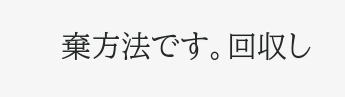棄方法です。回収し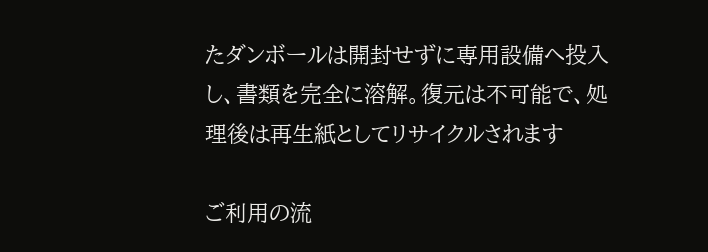たダンボールは開封せずに専用設備へ投入し、書類を完全に溶解。復元は不可能で、処理後は再生紙としてリサイクルされます

ご利用の流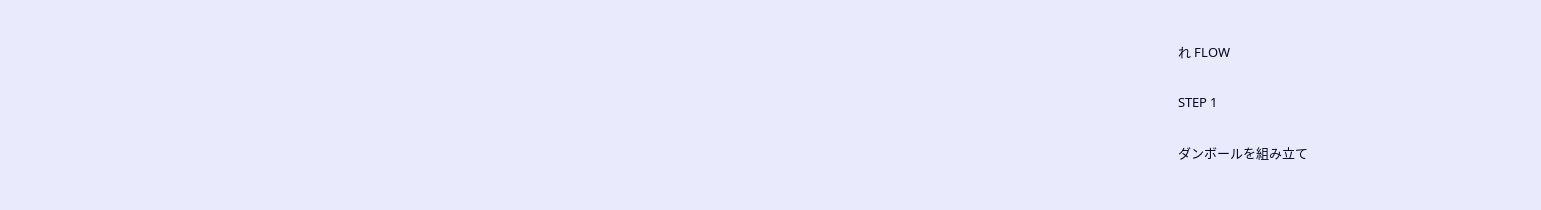れ FLOW

STEP 1

ダンボールを組み立て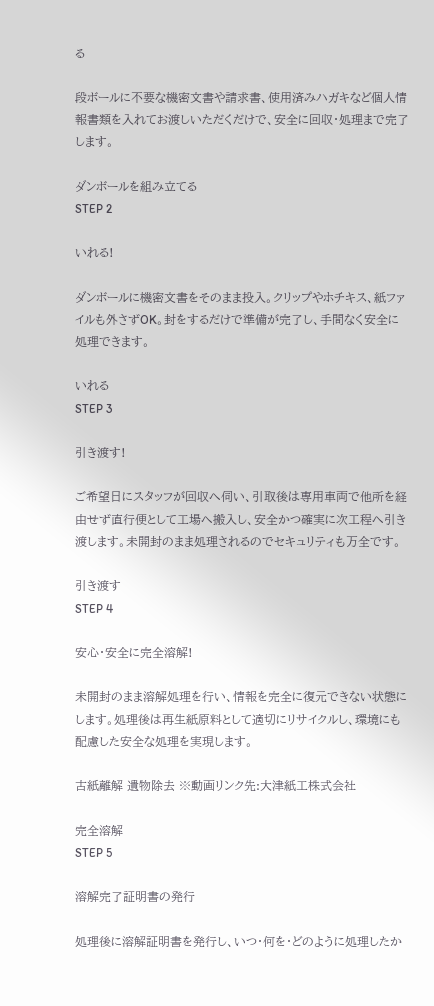る

段ボールに不要な機密文書や請求書、使用済みハガキなど個人情報書類を入れてお渡しいただくだけで、安全に回収・処理まで完了します。

ダンボールを組み立てる
STEP 2

いれる!

ダンボールに機密文書をそのまま投入。クリップやホチキス、紙ファイルも外さずOK。封をするだけで準備が完了し、手間なく安全に処理できます。

いれる
STEP 3

引き渡す!

ご希望日にスタッフが回収へ伺い、引取後は専用車両で他所を経由せず直行便として工場へ搬入し、安全かつ確実に次工程へ引き渡します。未開封のまま処理されるのでセキュリティも万全です。

引き渡す
STEP 4

安心・安全に完全溶解!

未開封のまま溶解処理を行い、情報を完全に復元できない状態にします。処理後は再生紙原料として適切にリサイクルし、環境にも配慮した安全な処理を実現します。

古紙離解 遺物除去 ※動画リンク先:大津紙工株式会社

完全溶解
STEP 5

溶解完了証明書の発行

処理後に溶解証明書を発行し、いつ・何を・どのように処理したか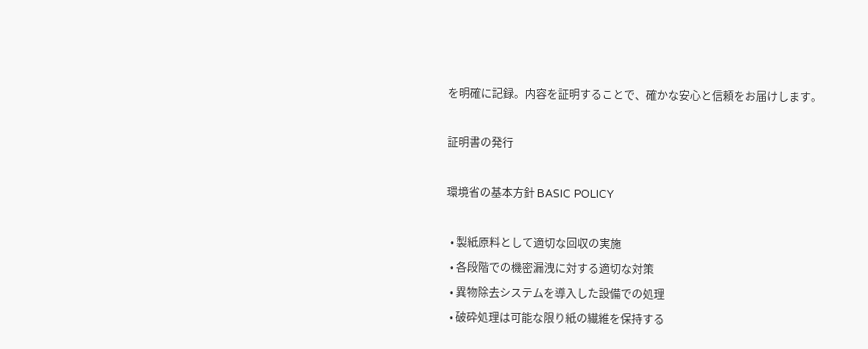を明確に記録。内容を証明することで、確かな安心と信頼をお届けします。

証明書の発行

環境省の基本方針 BASIC POLICY

  • 製紙原料として適切な回収の実施
  • 各段階での機密漏洩に対する適切な対策
  • 異物除去システムを導入した設備での処理
  • 破砕処理は可能な限り紙の繊維を保持する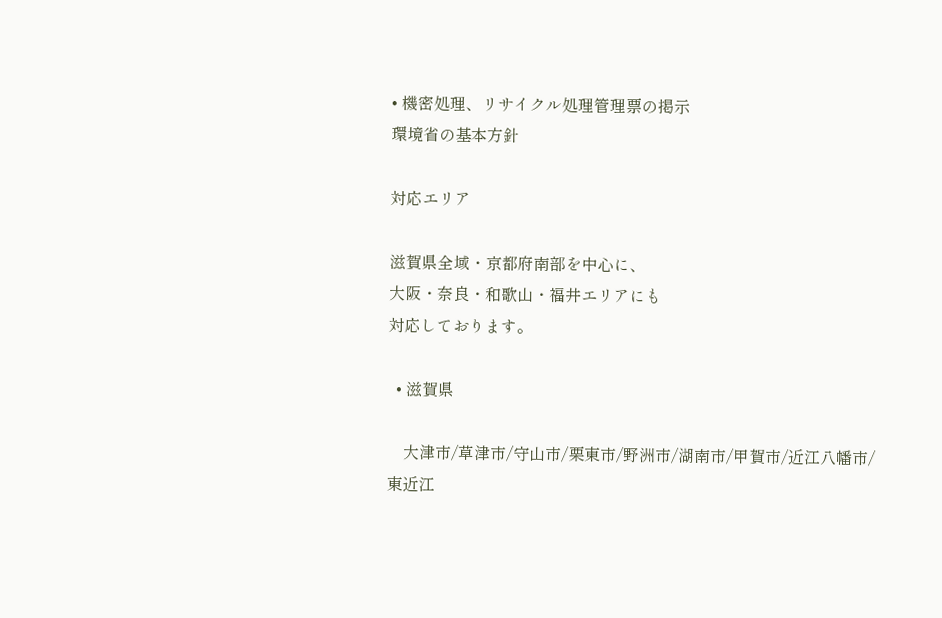• 機密処理、リサイクル処理管理票の掲示
環境省の基本方針

対応エリア

滋賀県全域・京都府南部を中心に、
大阪・奈良・和歌山・福井エリアにも
対応しております。

  • 滋賀県

    大津市/草津市/守山市/栗東市/野洲市/湖南市/甲賀市/近江八幡市/東近江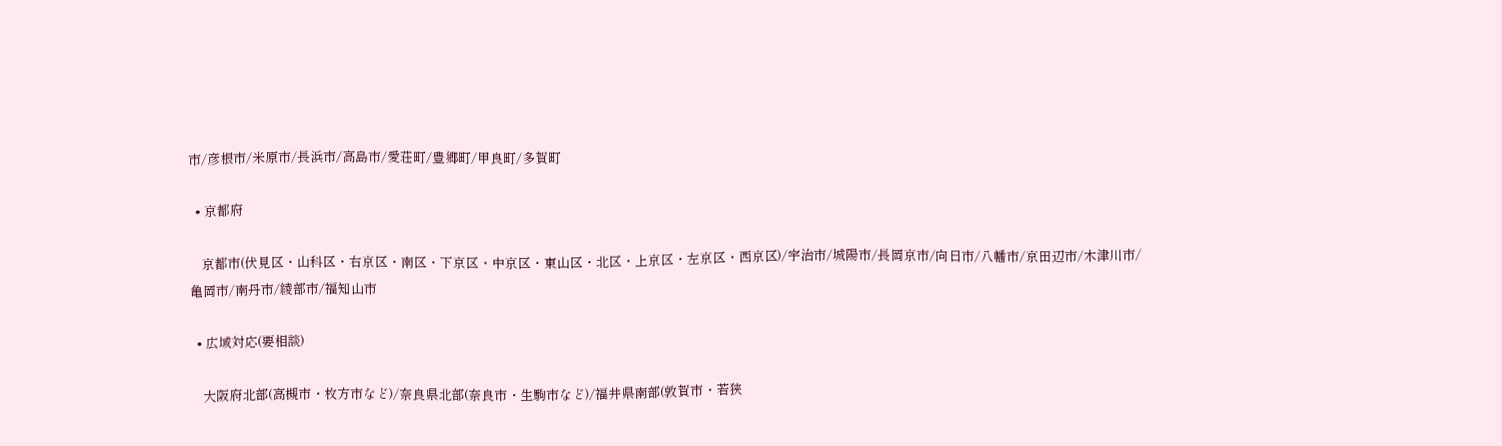市/彦根市/米原市/長浜市/高島市/愛荘町/豊郷町/甲良町/多賀町

  • 京都府

    京都市(伏見区・山科区・右京区・南区・下京区・中京区・東山区・北区・上京区・左京区・西京区)/宇治市/城陽市/長岡京市/向日市/八幡市/京田辺市/木津川市/亀岡市/南丹市/綾部市/福知山市

  • 広域対応(要相談)

    大阪府北部(高槻市・枚方市など)/奈良県北部(奈良市・生駒市など)/福井県南部(敦賀市・若狭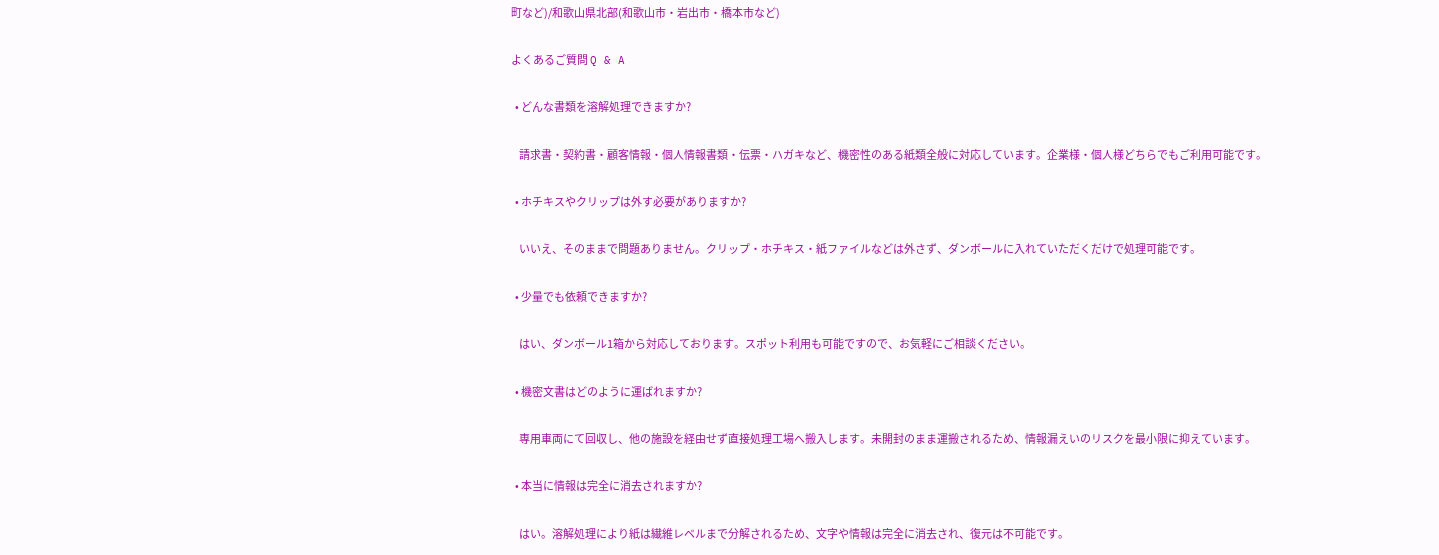町など)/和歌山県北部(和歌山市・岩出市・橋本市など)

よくあるご質問 Q & A

  • どんな書類を溶解処理できますか?

    請求書・契約書・顧客情報・個人情報書類・伝票・ハガキなど、機密性のある紙類全般に対応しています。企業様・個人様どちらでもご利用可能です。

  • ホチキスやクリップは外す必要がありますか?

    いいえ、そのままで問題ありません。クリップ・ホチキス・紙ファイルなどは外さず、ダンボールに入れていただくだけで処理可能です。

  • 少量でも依頼できますか?

    はい、ダンボール1箱から対応しております。スポット利用も可能ですので、お気軽にご相談ください。

  • 機密文書はどのように運ばれますか?

    専用車両にて回収し、他の施設を経由せず直接処理工場へ搬入します。未開封のまま運搬されるため、情報漏えいのリスクを最小限に抑えています。

  • 本当に情報は完全に消去されますか?

    はい。溶解処理により紙は繊維レベルまで分解されるため、文字や情報は完全に消去され、復元は不可能です。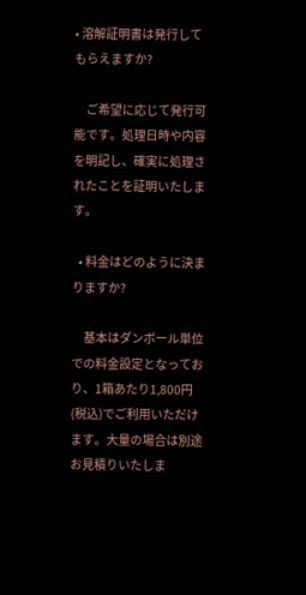• 溶解証明書は発行してもらえますか?

    ご希望に応じて発行可能です。処理日時や内容を明記し、確実に処理されたことを証明いたします。

  • 料金はどのように決まりますか?

    基本はダンボール単位での料金設定となっており、1箱あたり1,800円(税込)でご利用いただけます。大量の場合は別途お見積りいたしま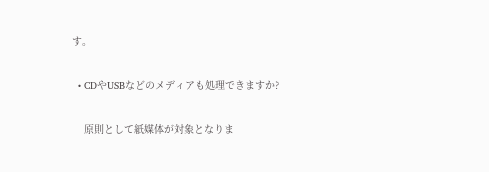す。

  • CDやUSBなどのメディアも処理できますか?

    原則として紙媒体が対象となりま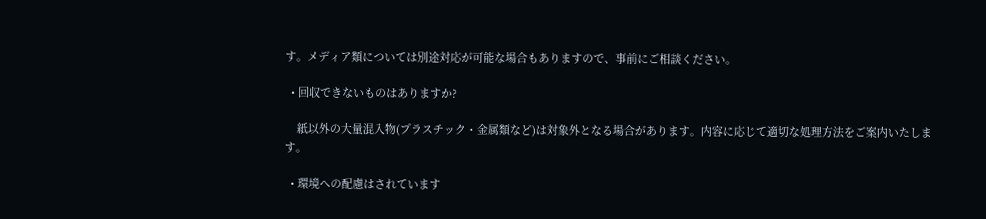す。メディア類については別途対応が可能な場合もありますので、事前にご相談ください。

  • 回収できないものはありますか?

    紙以外の大量混入物(プラスチック・金属類など)は対象外となる場合があります。内容に応じて適切な処理方法をご案内いたします。

  • 環境への配慮はされています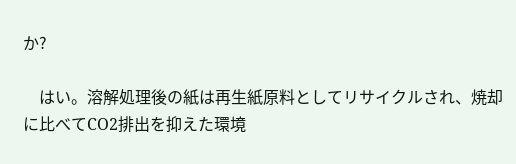か?

    はい。溶解処理後の紙は再生紙原料としてリサイクルされ、焼却に比べてCO2排出を抑えた環境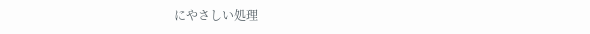にやさしい処理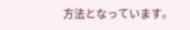方法となっています。